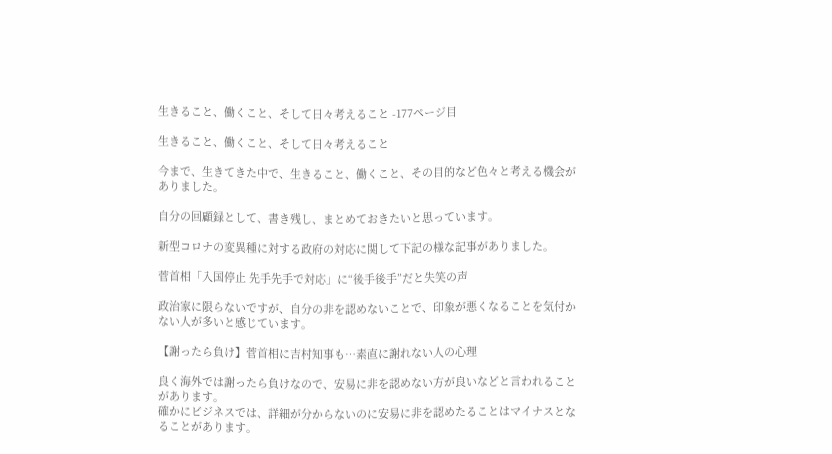生きること、働くこと、そして日々考えること -177ページ目

生きること、働くこと、そして日々考えること

今まで、生きてきた中で、生きること、働くこと、その目的など色々と考える機会がありました。

自分の回顧録として、書き残し、まとめておきたいと思っています。

新型コロナの変異種に対する政府の対応に関して下記の様な記事がありました。

菅首相「入国停止 先手先手で対応」に“後手後手”だと失笑の声

政治家に限らないですが、自分の非を認めないことで、印象が悪くなることを気付かない人が多いと感じています。

【謝ったら負け】菅首相に吉村知事も…素直に謝れない人の心理

良く海外では謝ったら負けなので、安易に非を認めない方が良いなどと言われることがあります。
確かにビジネスでは、詳細が分からないのに安易に非を認めたることはマイナスとなることがあります。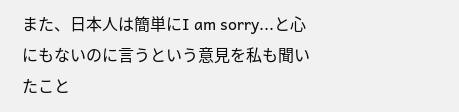また、日本人は簡単にI am sorry...と心にもないのに言うという意見を私も聞いたこと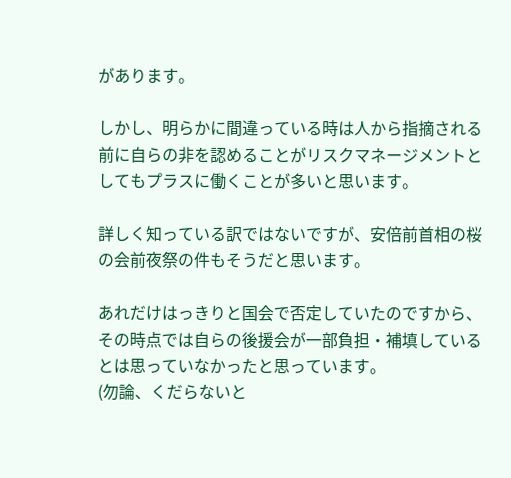があります。

しかし、明らかに間違っている時は人から指摘される前に自らの非を認めることがリスクマネージメントとしてもプラスに働くことが多いと思います。

詳しく知っている訳ではないですが、安倍前首相の桜の会前夜祭の件もそうだと思います。

あれだけはっきりと国会で否定していたのですから、その時点では自らの後援会が一部負担・補填しているとは思っていなかったと思っています。
(勿論、くだらないと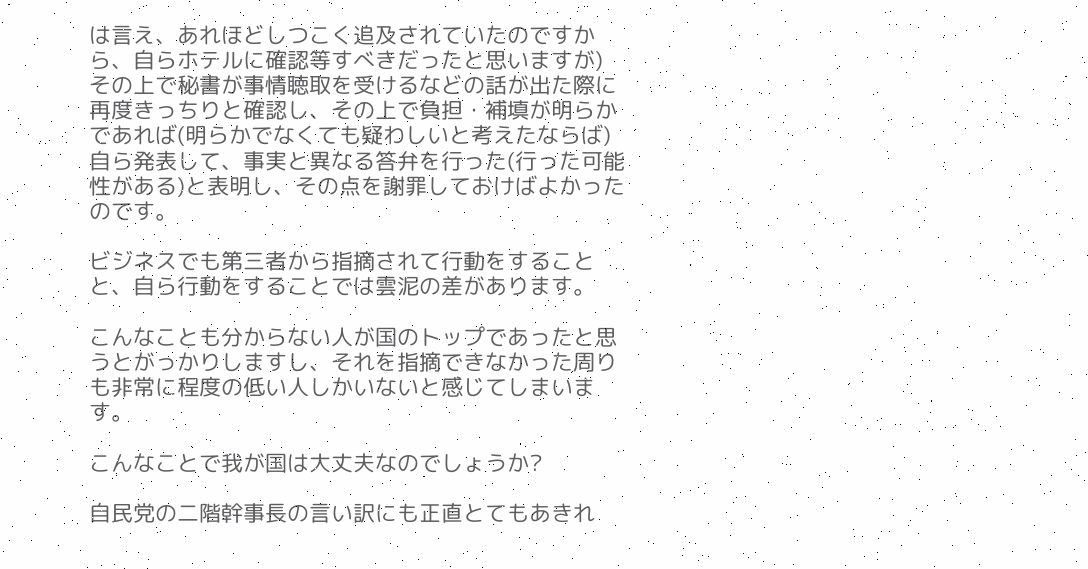は言え、あれほどしつこく追及されていたのですから、自らホテルに確認等すべきだったと思いますが)
その上で秘書が事情聴取を受けるなどの話が出た際に再度きっちりと確認し、その上で負担・補填が明らかであれば(明らかでなくても疑わしいと考えたならば)自ら発表して、事実と異なる答弁を行った(行った可能性がある)と表明し、その点を謝罪しておけばよかったのです。

ビジネスでも第三者から指摘されて行動をすることと、自ら行動をすることでは雲泥の差があります。

こんなことも分からない人が国のトップであったと思うとがっかりしますし、それを指摘できなかった周りも非常に程度の低い人しかいないと感じてしまいます。

こんなことで我が国は大丈夫なのでしょうか?

自民党の二階幹事長の言い訳にも正直とてもあきれ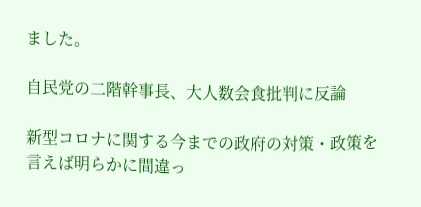ました。

自民党の二階幹事長、大人数会食批判に反論

新型コロナに関する今までの政府の対策・政策を言えば明らかに間違っ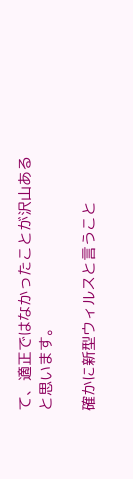て、適正ではなかったことが沢山あると思います。

確かに新型ウィルスと言うこと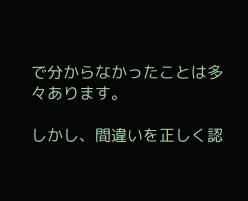で分からなかったことは多々あります。

しかし、間違いを正しく認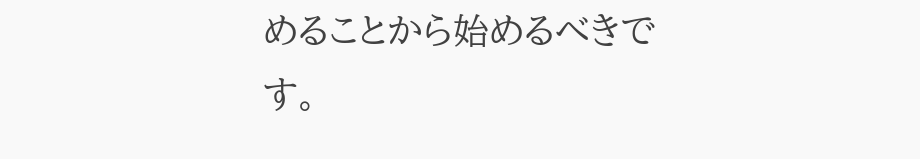めることから始めるべきです。